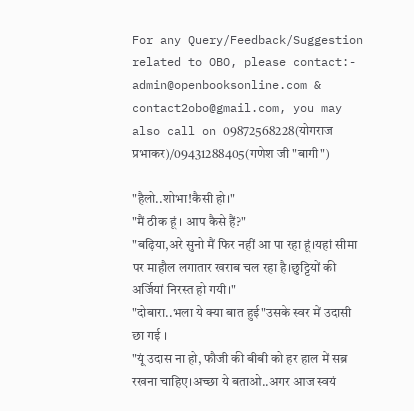For any Query/Feedback/Suggestion related to OBO, please contact:- admin@openbooksonline.com & contact2obo@gmail.com, you may also call on 09872568228(योगराज प्रभाकर)/09431288405(गणेश जी "बागी")

"हैलो..शोभा!कैसी हो।"
"मैं ठीक हूं । आप कैसे हैं?"
"बढ़िया,अरे सुनो मैं फिर नहीं आ पा रहा हूं।यहां सीमा पर माहौल लगातार खराब चल रहा है।छुट्टियों की अर्जियां निरस्त हो गयी।"
"दोबारा..भला ये क्या बात हुई"उसके स्वर में उदासी छा गई ।
"यूं उदास ना हो, फौजी की बीबी को हर हाल में सब्र रखना चाहिए।अच्छा ये बताओ..अगर आज स्वयं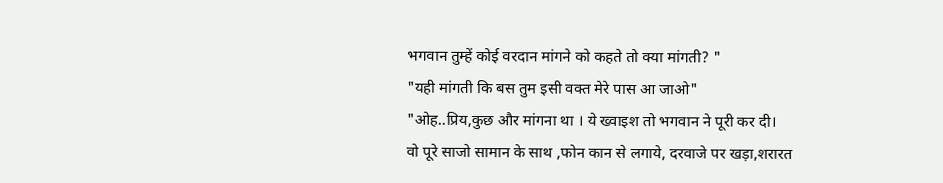भगवान तुम्हें कोई वरदान मांगने को कहते तो क्या मांगती? "
"यही मांगती कि बस तुम इसी वक्त मेरे पास आ जाओ"
"ओह..प्रिय,कुछ और मांगना था । ये ख्वाइश तो भगवान ने पूरी कर दी।
वो पूरे साजो सामान के साथ ,फोन कान से लगाये, दरवाजे पर खड़ा,शरारत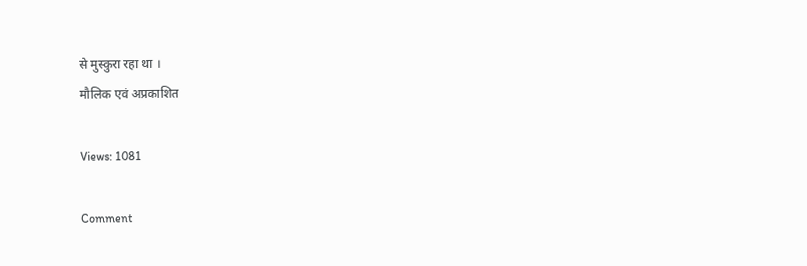से मुस्कुरा रहा था ।
मौलिक एवं अप्रकाशित

Views: 1081

Comment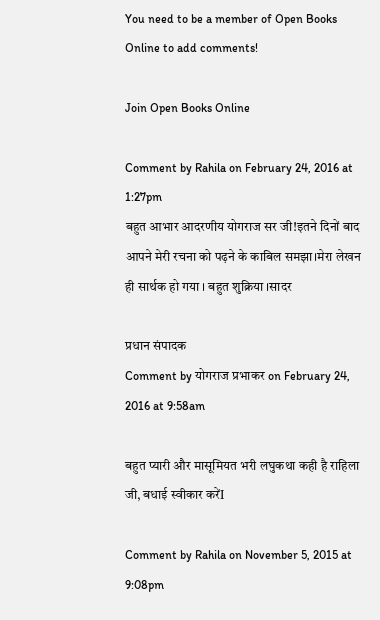You need to be a member of Open Books Online to add comments!

Join Open Books Online

Comment by Rahila on February 24, 2016 at 1:27pm
बहुत आभार आदरणीय योगराज सर जी!इतने दिनों बाद आपने मेरी रचना को पढ़ने के काबिल समझा।मेरा लेखन ही सार्थक हो गया । बहुत शुक्रिया ।सादर

प्रधान संपादक
Comment by योगराज प्रभाकर on February 24, 2016 at 9:58am

बहुत प्यारी और मासूमियत भरी लघुकथा कही है राहिला जी, बधाई स्वीकार करेंI

Comment by Rahila on November 5, 2015 at 9:08pm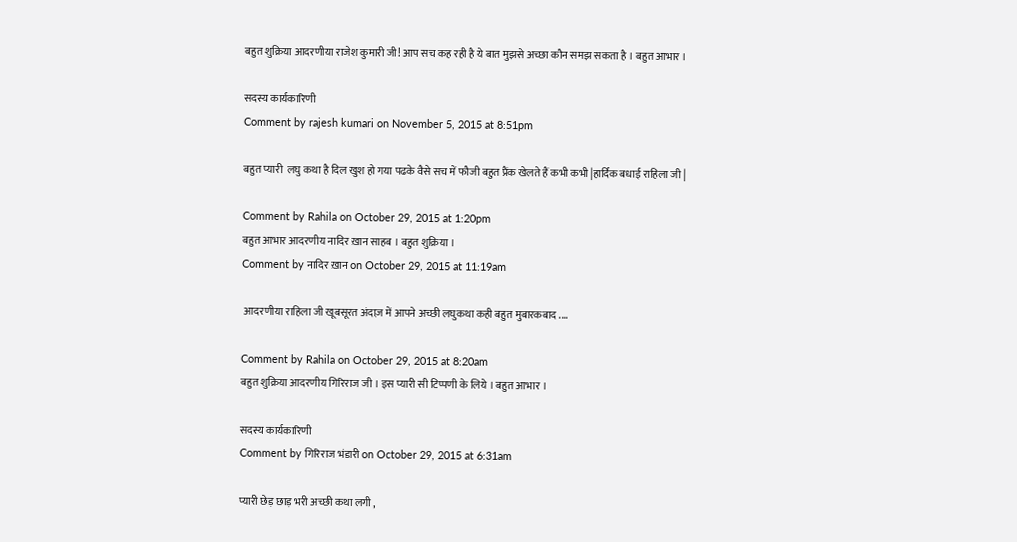बहुत शुक्रिया आदरणीया राजेश कुमारी जी! आप सच कह रही है ये बात मुझसे अच्छा कौन समझ सकता है । बहुत आभार ।

सदस्य कार्यकारिणी
Comment by rajesh kumari on November 5, 2015 at 8:51pm

बहुत प्यारी  लघु कथा है दिल खुश हो गया पढके वैसे सच में फौजी बहुत प्रैंक खेलते हैं कभी कभी |हार्दिक बधाई राहिला जी |

Comment by Rahila on October 29, 2015 at 1:20pm
बहुत आभार आदरणीय नादिर ख़ान साहब । बहुत शुक्रिया ।
Comment by नादिर ख़ान on October 29, 2015 at 11:19am

 आदरणीया राहिला जी खूबसूरत अंदाज़ में आपने अच्छी लघुकथा कही बहुत मुबारकबाद ....

Comment by Rahila on October 29, 2015 at 8:20am
बहुत शुक्रिया आदरणीय गिरिराज जी । इस प्यारी सी टिप्पणी के लिये । बहुत आभार ।

सदस्य कार्यकारिणी
Comment by गिरिराज भंडारी on October 29, 2015 at 6:31am

प्यारी छेड़ छाड़ भरी अच्छी कथा लगी ,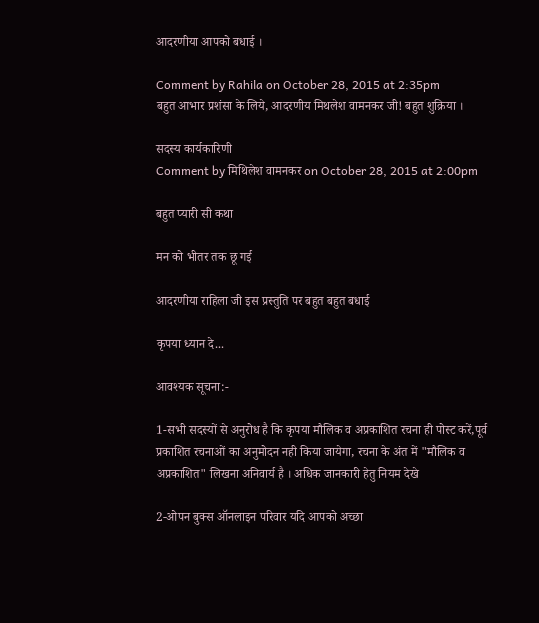आदरणीया आपको बधाई ।

Comment by Rahila on October 28, 2015 at 2:35pm
बहुत आभार प्रशंसा के लिये, आदरणीय मिथलेश वामनकर जी! बहुत शुक्रिया ।

सदस्य कार्यकारिणी
Comment by मिथिलेश वामनकर on October 28, 2015 at 2:00pm

बहुत प्यारी सी कथा

मन को भीतर तक छू गई

आदरणीया राहिला जी इस प्रस्तुति पर बहुत बहुत बधाई

कृपया ध्यान दे...

आवश्यक सूचना:-

1-सभी सदस्यों से अनुरोध है कि कृपया मौलिक व अप्रकाशित रचना ही पोस्ट करें,पूर्व प्रकाशित रचनाओं का अनुमोदन नही किया जायेगा, रचना के अंत में "मौलिक व अप्रकाशित" लिखना अनिवार्य है । अधिक जानकारी हेतु नियम देखे

2-ओपन बुक्स ऑनलाइन परिवार यदि आपको अच्छा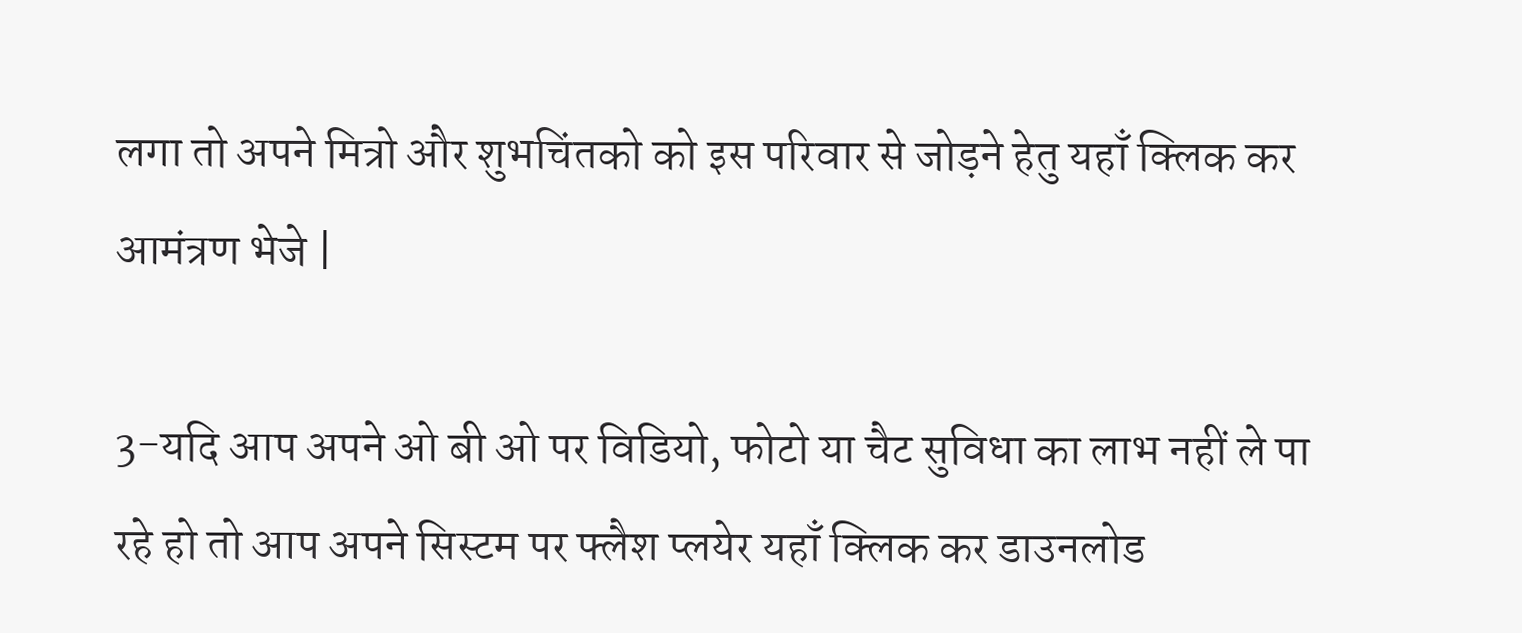लगा तो अपने मित्रो और शुभचिंतको को इस परिवार से जोड़ने हेतु यहाँ क्लिक कर आमंत्रण भेजे |

3-यदि आप अपने ओ बी ओ पर विडियो, फोटो या चैट सुविधा का लाभ नहीं ले पा रहे हो तो आप अपने सिस्टम पर फ्लैश प्लयेर यहाँ क्लिक कर डाउनलोड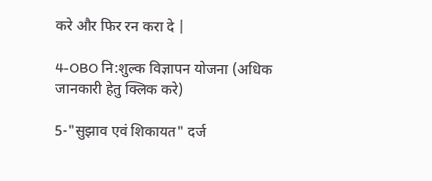करे और फिर रन करा दे |

4-OBO नि:शुल्क विज्ञापन योजना (अधिक जानकारी हेतु क्लिक करे)

5-"सुझाव एवं शिकायत" दर्ज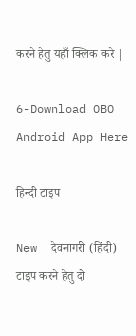करने हेतु यहाँ क्लिक करे |

6-Download OBO Android App Here

हिन्दी टाइप

New  देवनागरी (हिंदी) टाइप करने हेतु दो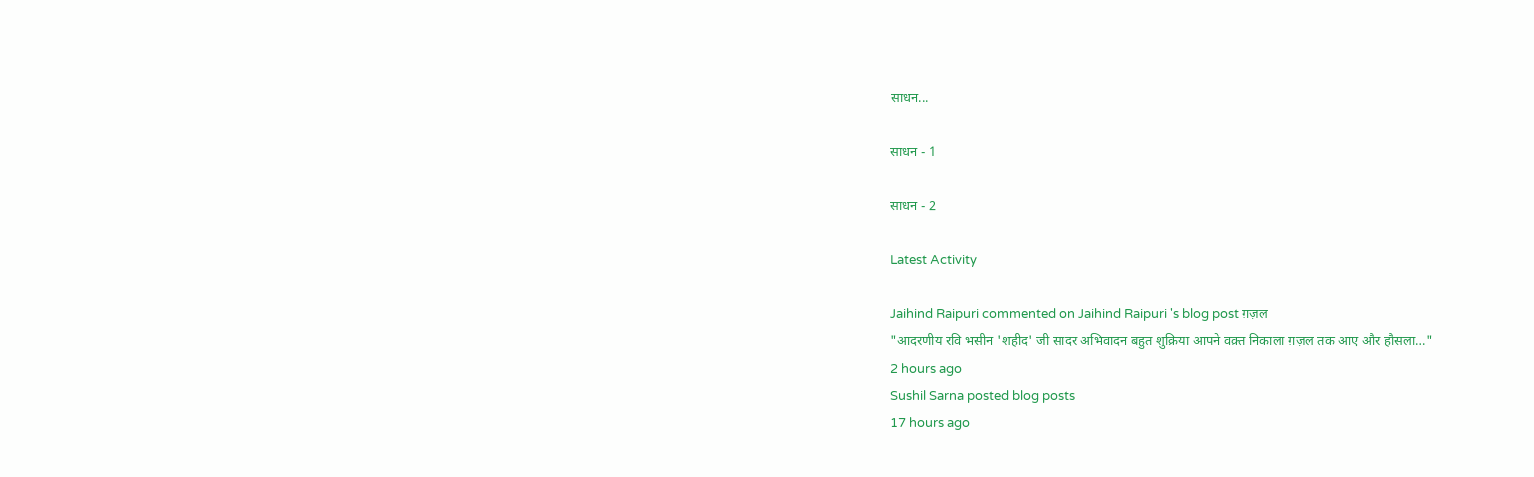साधन...

साधन - 1

साधन - 2

Latest Activity

Jaihind Raipuri commented on Jaihind Raipuri 's blog post ग़ज़ल
"आदरणीय रवि भसीन 'शहीद' जी सादर अभिवादन बहुत शुक्रिया आपने वक़्त निकाला ग़ज़ल तक आए और हौसला…"
2 hours ago
Sushil Sarna posted blog posts
17 hours ago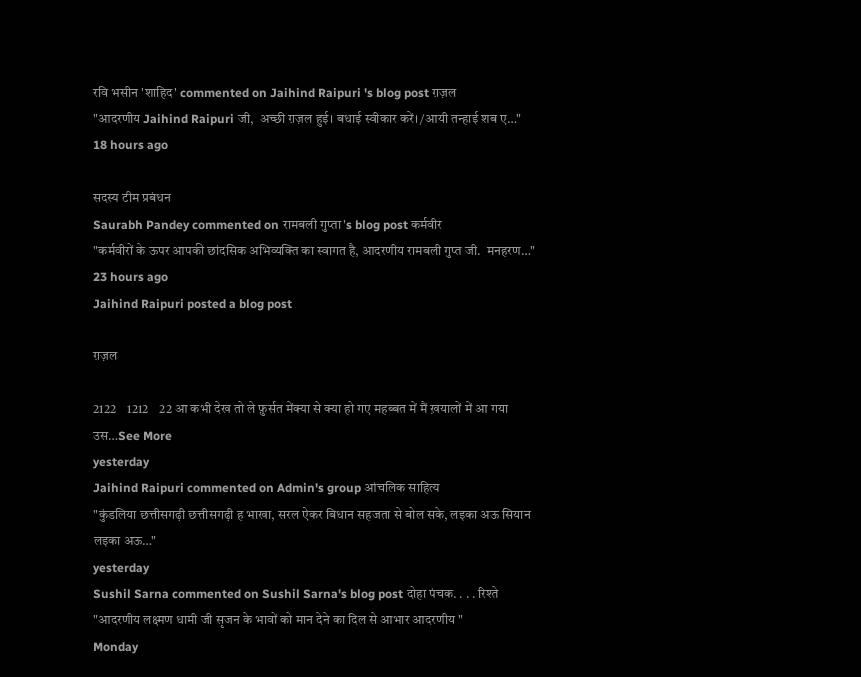रवि भसीन 'शाहिद' commented on Jaihind Raipuri 's blog post ग़ज़ल
"आदरणीय Jaihind Raipuri जी,  अच्छी ग़ज़ल हुई। बधाई स्वीकार करें। /आयी तन्हाई शब ए…"
18 hours ago

सदस्य टीम प्रबंधन
Saurabh Pandey commented on रामबली गुप्ता's blog post कर्मवीर
"कर्मवीरों के ऊपर आपकी छांदसिक अभिव्यक्ति का स्वागत है, आदरणीय रामबली गुप्त जी.  मनहरण…"
23 hours ago
Jaihind Raipuri posted a blog post

ग़ज़ल

2122    1212    22 आ कभी देख तो ले फ़ुर्सत मेंक्या से क्या हो गए महब्बत में मैं ख़यालों में आ गया उस…See More
yesterday
Jaihind Raipuri commented on Admin's group आंचलिक साहित्य
"कुंडलिया छत्तीसगढ़ी छत्तीसगढ़ी ह भाखा, सरल ऐकर बिधान सहजता से बोल सके, लइका अऊ सियान लइका अऊ…"
yesterday
Sushil Sarna commented on Sushil Sarna's blog post दोहा पंचक. . . . रिश्ते
"आदरणीय लक्ष्मण धामी जी सृजन के भावों को मान देने का दिल से आभार आदरणीय "
Monday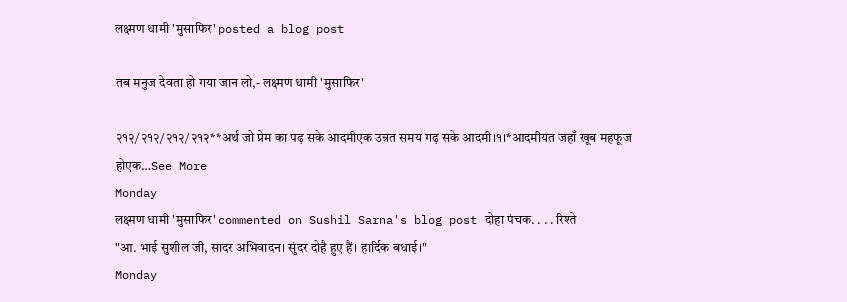लक्ष्मण धामी 'मुसाफिर' posted a blog post

तब मनुज देवता हो गया जान लो,- लक्ष्मण धामी 'मुसाफिर'

२१२/२१२/२१२/२१२**अर्थ जो प्रेम का पढ़ सके आदमीएक उन्नत समय गढ़ सके आदमी।१।*आदमीयत जहाँ खूब महफूज होएक…See More
Monday
लक्ष्मण धामी 'मुसाफिर' commented on Sushil Sarna's blog post दोहा पंचक. . . . रिश्ते
"आ. भाई सुशील जी, सादर अभिवादन। सुंदर दोहै हुए हैं। हार्दिक बधाई।"
Monday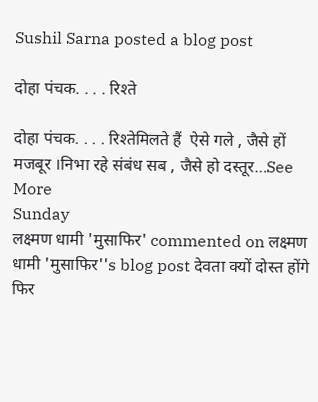Sushil Sarna posted a blog post

दोहा पंचक. . . . रिश्ते

दोहा पंचक. . . . रिश्तेमिलते हैं  ऐसे गले , जैसे हों मजबूर ।निभा रहे संबंध सब , जैसे हो दस्तूर…See More
Sunday
लक्ष्मण धामी 'मुसाफिर' commented on लक्ष्मण धामी 'मुसाफिर''s blog post देवता क्यों दोस्त होंगे फिर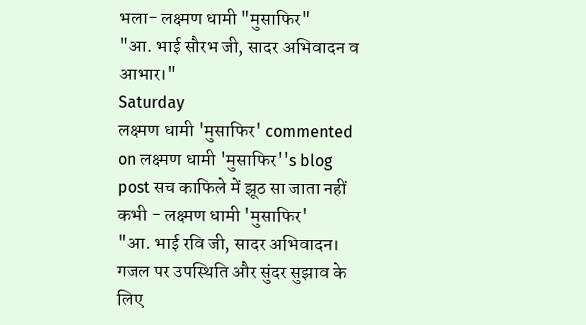भला- लक्ष्मण धामी "मुसाफिर"
"आ. भाई सौरभ जी, सादर अभिवादन व आभार।"
Saturday
लक्ष्मण धामी 'मुसाफिर' commented on लक्ष्मण धामी 'मुसाफिर''s blog post सच काफिले में झूठ सा जाता नहीं कभी - लक्ष्मण धामी 'मुसाफिर'
"आ. भाई रवि जी, सादर अभिवादन। गजल पर उपस्थिति और सुंदर सुझाव के लिए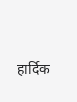हार्दिक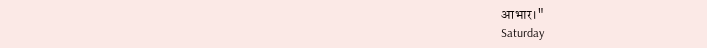आभार।"
Saturday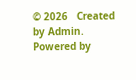© 2026   Created by Admin.   Powered by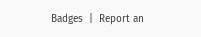Badges  |  Report an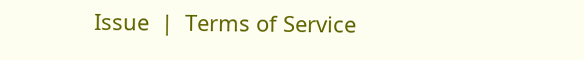Issue  |  Terms of Service